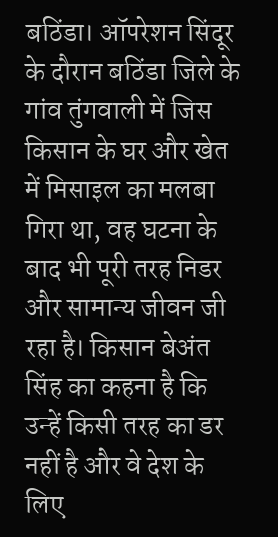बठिंडा। ऑपरेशन सिंदूर के दौरान बठिंडा जिले के गांव तुंगवाली में जिस किसान के घर और खेत में मिसाइल का मलबा गिरा था, वह घटना के बाद भी पूरी तरह निडर और सामान्य जीवन जी रहा है। किसान बेअंत सिंह का कहना है कि उन्हें किसी तरह का डर नहीं है और वे देश के लिए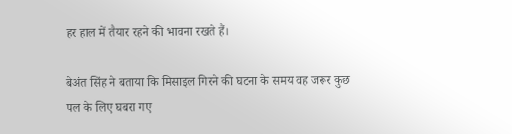हर हाल में तैयार रहने की भावना रखते हैं।

बेअंत सिंह ने बताया कि मिसाइल गिरने की घटना के समय वह जरूर कुछ पल के लिए घबरा गए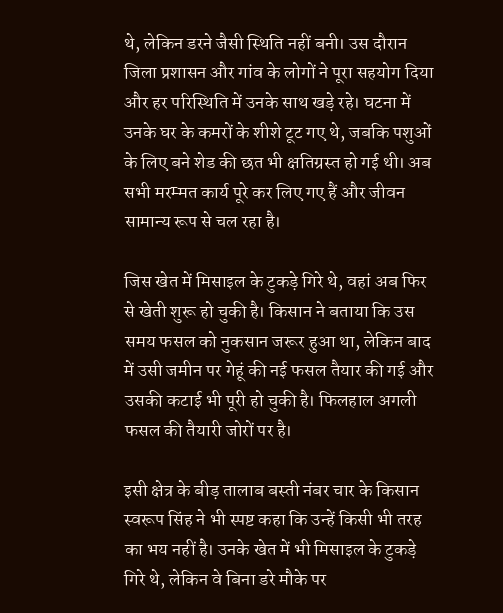थे, लेकिन डरने जैसी स्थिति नहीं बनी। उस दौरान जिला प्रशासन और गांव के लोगों ने पूरा सहयोग दिया और हर परिस्थिति में उनके साथ खड़े रहे। घटना में उनके घर के कमरों के शीशे टूट गए थे, जबकि पशुओं के लिए बने शेड की छत भी क्षतिग्रस्त हो गई थी। अब सभी मरम्मत कार्य पूरे कर लिए गए हैं और जीवन सामान्य रूप से चल रहा है।

जिस खेत में मिसाइल के टुकड़े गिरे थे, वहां अब फिर से खेती शुरू हो चुकी है। किसान ने बताया कि उस समय फसल को नुकसान जरूर हुआ था, लेकिन बाद में उसी जमीन पर गेहूं की नई फसल तैयार की गई और उसकी कटाई भी पूरी हो चुकी है। फिलहाल अगली फसल की तैयारी जोरों पर है।

इसी क्षेत्र के बीड़ तालाब बस्ती नंबर चार के किसान स्वरूप सिंह ने भी स्पष्ट कहा कि उन्हें किसी भी तरह का भय नहीं है। उनके खेत में भी मिसाइल के टुकड़े गिरे थे, लेकिन वे बिना डरे मौके पर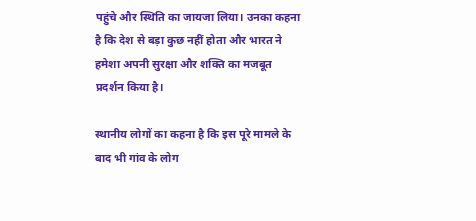पहुंचे और स्थिति का जायजा लिया। उनका कहना है कि देश से बड़ा कुछ नहीं होता और भारत ने हमेशा अपनी सुरक्षा और शक्ति का मजबूत प्रदर्शन किया है।

स्थानीय लोगों का कहना है कि इस पूरे मामले के बाद भी गांव के लोग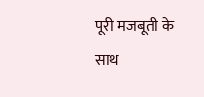पूरी मजबूती के साथ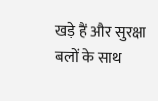खड़े हैं और सुरक्षा बलों के साथ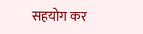सहयोग कर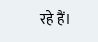रहे हैं।